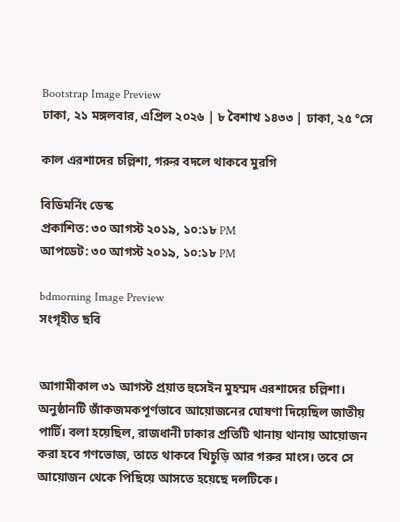Bootstrap Image Preview
ঢাকা, ২১ মঙ্গলবার, এপ্রিল ২০২৬ | ৮ বৈশাখ ১৪৩৩ | ঢাকা, ২৫ °সে

কাল এরশাদের চল্লিশা, গরুর বদলে থাকবে মুরগি

বিডিমর্নিং ডেস্ক
প্রকাশিত: ৩০ আগস্ট ২০১৯, ১০:১৮ PM
আপডেট: ৩০ আগস্ট ২০১৯, ১০:১৮ PM

bdmorning Image Preview
সংগৃহীত ছবি


আগামীকাল ৩১ আগস্ট প্রয়াত হুসেইন মুহম্মদ এরশাদের চল্লিশা। অনুষ্ঠানটি জাঁকজমকপূর্ণভাবে আয়োজনের ঘোষণা দিয়েছিল জাতীয় পার্টি। বলা হয়েছিল, রাজধানী ঢাকার প্রতিটি থানায় থানায় আয়োজন করা হবে গণভোজ, তাতে থাকবে খিচুড়ি আর গরুর মাংস। তবে সে আয়োজন থেকে পিছিয়ে আসতে হয়েছে দলটিকে।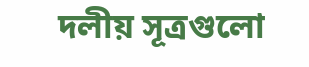দলীয় সূত্রগুলো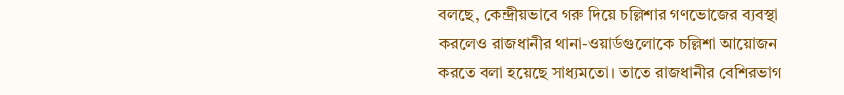বলছে, কেন্দ্রীয়ভাবে গরু দিয়ে চল্লিশার গণভোজের ব্যবস্থা করলেও রাজধানীর থানা-ওয়ার্ডগুলোকে চল্লিশা আয়োজন করতে বলা হয়েছে সাধ্যমতো। তাতে রাজধানীর বেশিরভাগ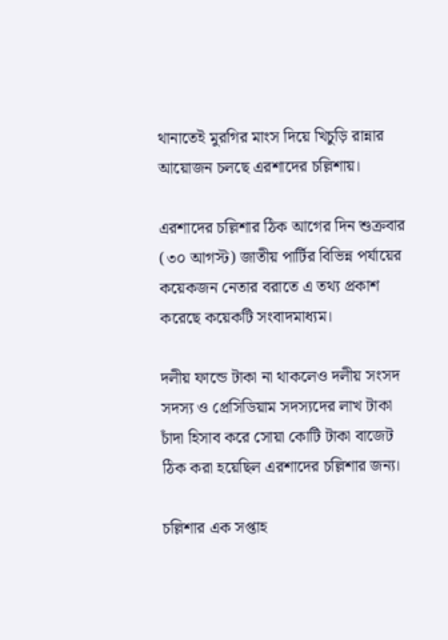থানাতেই মুরগির মাংস দিয়ে খিচুড়ি রান্নার আয়োজন চলছে এরশাদের চল্লিশায়।

এরশাদের চল্লিশার ঠিক আগের দিন শুক্রবার (৩০ আগস্ট) জাতীয় পার্টির বিভিন্ন পর্যায়ের কয়েকজন নেতার বরাতে এ তথ্য প্রকাশ করেছে কয়েকটি সংবাদমাধ্যম।

দলীয় ফান্ডে টাকা না থাকলেও দলীয় সংসদ সদস্য ও প্রেসিডিয়াম সদস্যদের লাখ টাকা চাঁদা হিসাব করে সোয়া কোটি টাকা বাজেট ঠিক করা হয়েছিল এরশাদের চল্লিশার জন্য।

চল্লিশার এক সপ্তাহ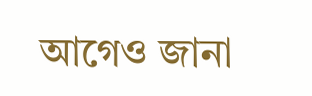আগেও জানা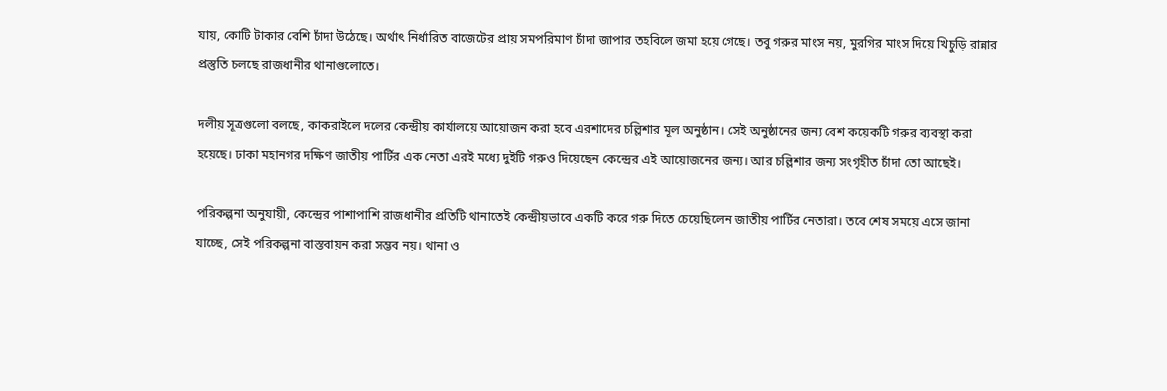যায়, কোটি টাকার বেশি চাঁদা উঠেছে। অর্থাৎ নির্ধারিত বাজেটের প্রায় সমপরিমাণ চাঁদা জাপার তহবিলে জমা হয়ে গেছে। তবু গরুর মাংস নয়, মুরগির মাংস দিয়ে খিচুড়ি রান্নার প্রস্তুতি চলছে রাজধানীর থানাগুলোতে।

দলীয় সূত্রগুলো বলছে, কাকরাইলে দলের কেন্দ্রীয় কার্যালয়ে আয়োজন করা হবে এরশাদের চল্লিশার মূল অনুষ্ঠান। সেই অনুষ্ঠানের জন্য বেশ কয়েকটি গরুর ব্যবস্থা করা হয়েছে। ঢাকা মহানগর দক্ষিণ জাতীয় পার্টির এক নেতা এরই মধ্যে দুইটি গরুও দিয়েছেন কেন্দ্রের এই আয়োজনের জন্য। আর চল্লিশার জন্য সংগৃহীত চাঁদা তো আছেই।

পরিকল্পনা অনুযায়ী, কেন্দ্রের পাশাপাশি রাজধানীর প্রতিটি থানাতেই কেন্দ্রীয়ভাবে একটি করে গরু দিতে চেয়েছিলেন জাতীয় পার্টির নেতারা। তবে শেষ সময়ে এসে জানা যাচ্ছে, সেই পরিকল্পনা বাস্তবায়ন করা সম্ভব নয়। থানা ও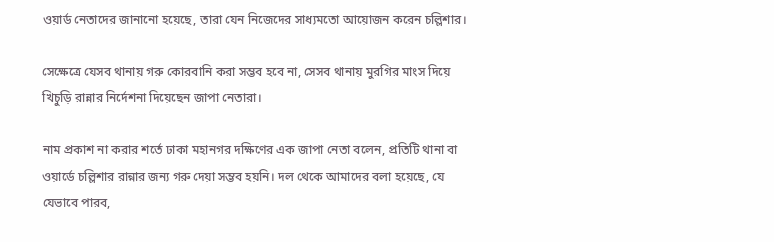ওয়ার্ড নেতাদের জানানো হয়েছে, তারা যেন নিজেদের সাধ্যমতো আয়োজন করেন চল্লিশার।

সেক্ষেত্রে যেসব থানায় গরু কোরবানি করা সম্ভব হবে না, সেসব থানায় মুরগির মাংস দিয়ে খিচুড়ি রান্নার নির্দেশনা দিয়েছেন জাপা নেতারা।

নাম প্রকাশ না করার শর্তে ঢাকা মহানগর দক্ষিণের এক জাপা নেতা বলেন, প্রতিটি থানা বা ওয়ার্ডে চল্লিশার রান্নার জন্য গরু দেয়া সম্ভব হয়নি। দল থেকে আমাদের বলা হয়েছে, যে যেভাবে পারব,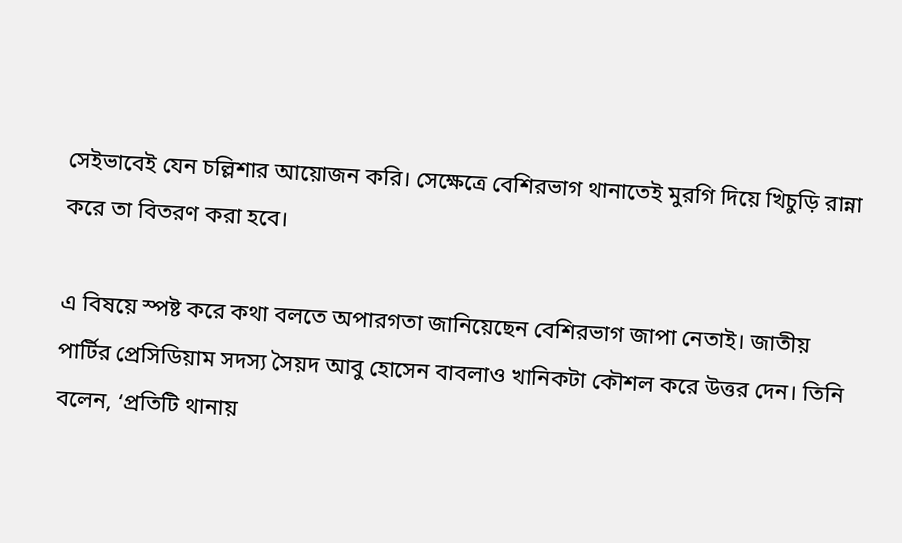সেইভাবেই যেন চল্লিশার আয়োজন করি। সেক্ষেত্রে বেশিরভাগ থানাতেই মুরগি দিয়ে খিচুড়ি রান্না করে তা বিতরণ করা হবে।

এ বিষয়ে স্পষ্ট করে কথা বলতে অপারগতা জানিয়েছেন বেশিরভাগ জাপা নেতাই। জাতীয় পার্টির প্রেসিডিয়াম সদস্য সৈয়দ আবু হোসেন বাবলাও খানিকটা কৌশল করে উত্তর দেন। তিনি বলেন, ‘প্রতিটি থানায়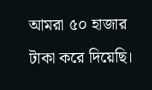আমরা ৫০ হাজার টাকা করে দিয়েছি।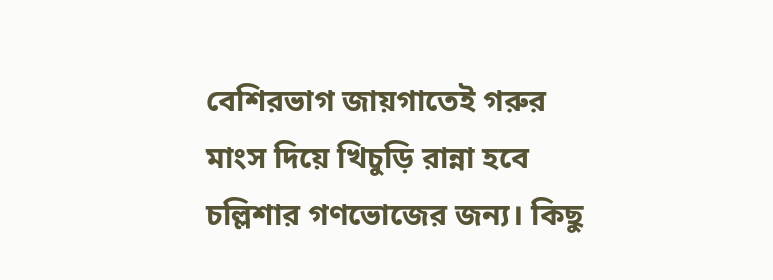বেশিরভাগ জায়গাতেই গরুর মাংস দিয়ে খিচুড়ি রান্না হবে চল্লিশার গণভোজের জন্য। কিছু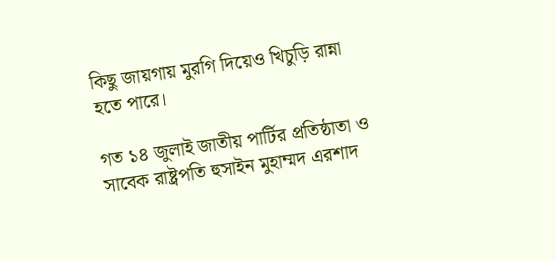কিছু জায়গায় মুরগি দিয়েও খিচুড়ি রান্না হতে পারে।

গত ১৪ জুলাই জাতীয় পার্টির প্রতিষ্ঠাতা ও সাবেক রাষ্ট্রপতি হুসাইন মুহাম্মদ এরশাদ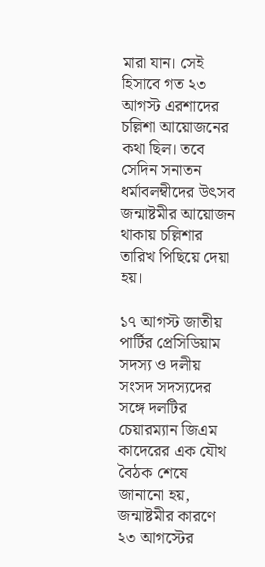মারা যান। সেই হিসাবে গত ২৩ আগস্ট এরশাদের চল্লিশা আয়োজনের কথা ছিল। তবে সেদিন সনাতন ধর্মাবলম্বীদের উৎসব জন্মাষ্টমীর আয়োজন থাকায় চল্লিশার তারিখ পিছিয়ে দেয়া হয়।

১৭ আগস্ট জাতীয় পার্টির প্রেসিডিয়াম সদস্য ও দলীয় সংসদ সদস্যদের সঙ্গে দলটির চেয়ারম্যান জিএম কাদেরের এক যৌথ বৈঠক শেষে জানানো হয়, জন্মাষ্টমীর কারণে ২৩ আগস্টের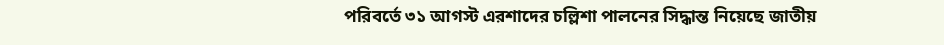পরিবর্তে ৩১ আগস্ট এরশাদের চল্লিশা পালনের সিদ্ধান্ত নিয়েছে জাতীয়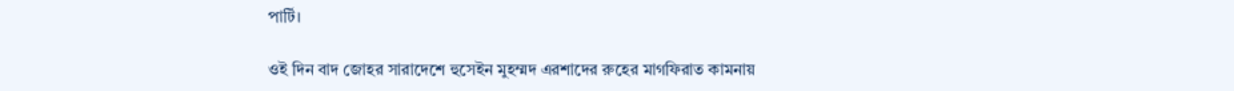পার্টি।

ওই দিন বাদ জোহর সারাদেশে হুসেইন মুহম্মদ এরশাদের রুহের মাগফিরাত কামনায়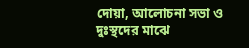দোয়া, আলোচনা সভা ও দুঃস্থদের মাঝে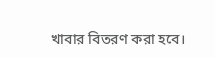খাবার বিতরণ করা হবে।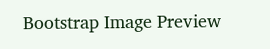Bootstrap Image Preview